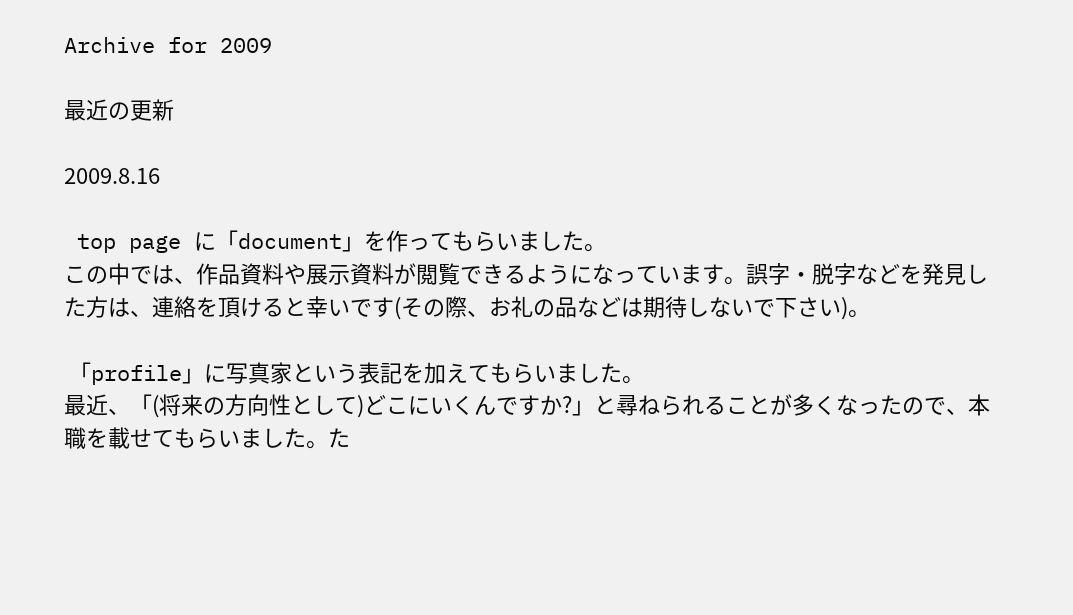Archive for 2009

最近の更新

2009.8.16

 top page に「document」を作ってもらいました。
この中では、作品資料や展示資料が閲覧できるようになっています。誤字・脱字などを発見した方は、連絡を頂けると幸いです(その際、お礼の品などは期待しないで下さい)。

 「profile」に写真家という表記を加えてもらいました。
最近、「(将来の方向性として)どこにいくんですか?」と尋ねられることが多くなったので、本職を載せてもらいました。た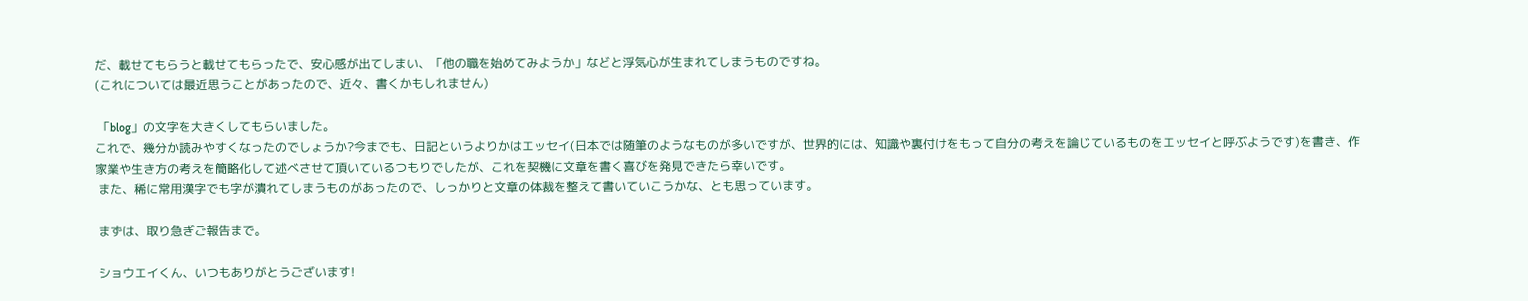だ、載せてもらうと載せてもらったで、安心感が出てしまい、「他の職を始めてみようか」などと浮気心が生まれてしまうものですね。
(これについては最近思うことがあったので、近々、書くかもしれません)

 「blog」の文字を大きくしてもらいました。
これで、幾分か読みやすくなったのでしょうか?今までも、日記というよりかはエッセイ(日本では随筆のようなものが多いですが、世界的には、知識や裏付けをもって自分の考えを論じているものをエッセイと呼ぶようです)を書き、作家業や生き方の考えを簡略化して述べさせて頂いているつもりでしたが、これを契機に文章を書く喜びを発見できたら幸いです。
 また、稀に常用漢字でも字が潰れてしまうものがあったので、しっかりと文章の体裁を整えて書いていこうかな、とも思っています。

 まずは、取り急ぎご報告まで。

 ショウエイくん、いつもありがとうございます!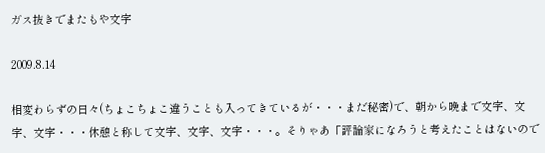ガス抜きでまたもや文字

2009.8.14

相変わらずの日々(ちょこちょこ違うことも入ってきているが・・・まだ秘密)で、朝から晩まで文字、文字、文字・・・休憩と称して文字、文字、文字・・・。そりゃあ「評論家になろうと考えたことはないので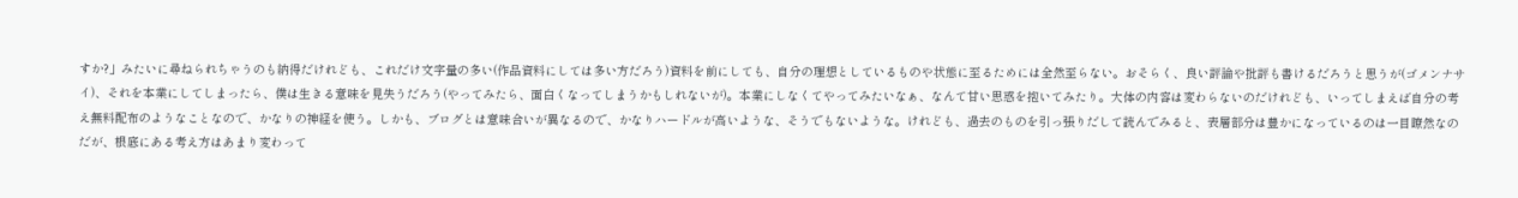すか?」みたいに尋ねられちゃうのも納得だけれども、これだけ文字量の多い(作品資料にしては多い方だろう)資料を前にしても、自分の理想としているものや状態に至るためには全然至らない。おそらく、良い評論や批評も書けるだろうと思うが(ゴメンナサイ)、それを本業にしてしまったら、僕は生きる意味を見失うだろう(やってみたら、面白くなってしまうかもしれないが)。本業にしなくてやってみたいなぁ、なんて甘い思惑を抱いてみたり。大体の内容は変わらないのだけれども、いってしまえば自分の考え無料配布のようなことなので、かなりの神経を使う。しかも、ブログとは意味合いが異なるので、かなりハードルが高いような、そうでもないような。けれども、過去のものを引っ張りだして読んでみると、表層部分は豊かになっているのは一目瞭然なのだが、根底にある考え方はあまり変わって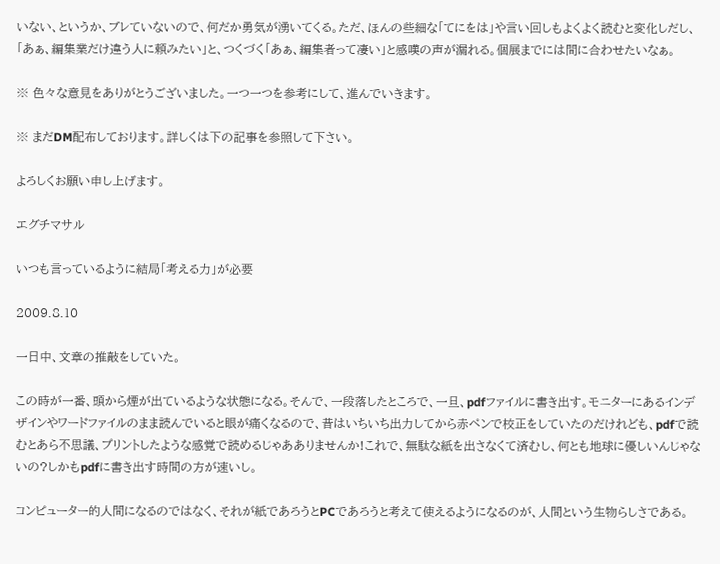いない、というか、ブレていないので、何だか勇気が湧いてくる。ただ、ほんの些細な「てにをは」や言い回しもよくよく読むと変化しだし、「あぁ、編集業だけ違う人に頼みたい」と、つくづく「あぁ、編集者って凄い」と感嘆の声が漏れる。個展までには間に合わせたいなぁ。

※ 色々な意見をありがとうございました。一つ一つを参考にして、進んでいきます。

※ まだDM配布しております。詳しくは下の記事を参照して下さい。

よろしくお願い申し上げます。

エグチマサル

いつも言っているように結局「考える力」が必要

2009.8.10

一日中、文章の推敲をしていた。

この時が一番、頭から煙が出ているような状態になる。そんで、一段落したところで、一旦、pdfファイルに書き出す。モニターにあるインデザインやワードファイルのまま読んでいると眼が痛くなるので、昔はいちいち出力してから赤ペンで校正をしていたのだけれども、pdfで読むとあら不思議、プリントしたような感覚で読めるじゃあありませんか!これで、無駄な紙を出さなくて済むし、何とも地球に優しいんじゃないの?しかもpdfに書き出す時間の方が速いし。

コンピューター的人間になるのではなく、それが紙であろうとPCであろうと考えて使えるようになるのが、人間という生物らしさである。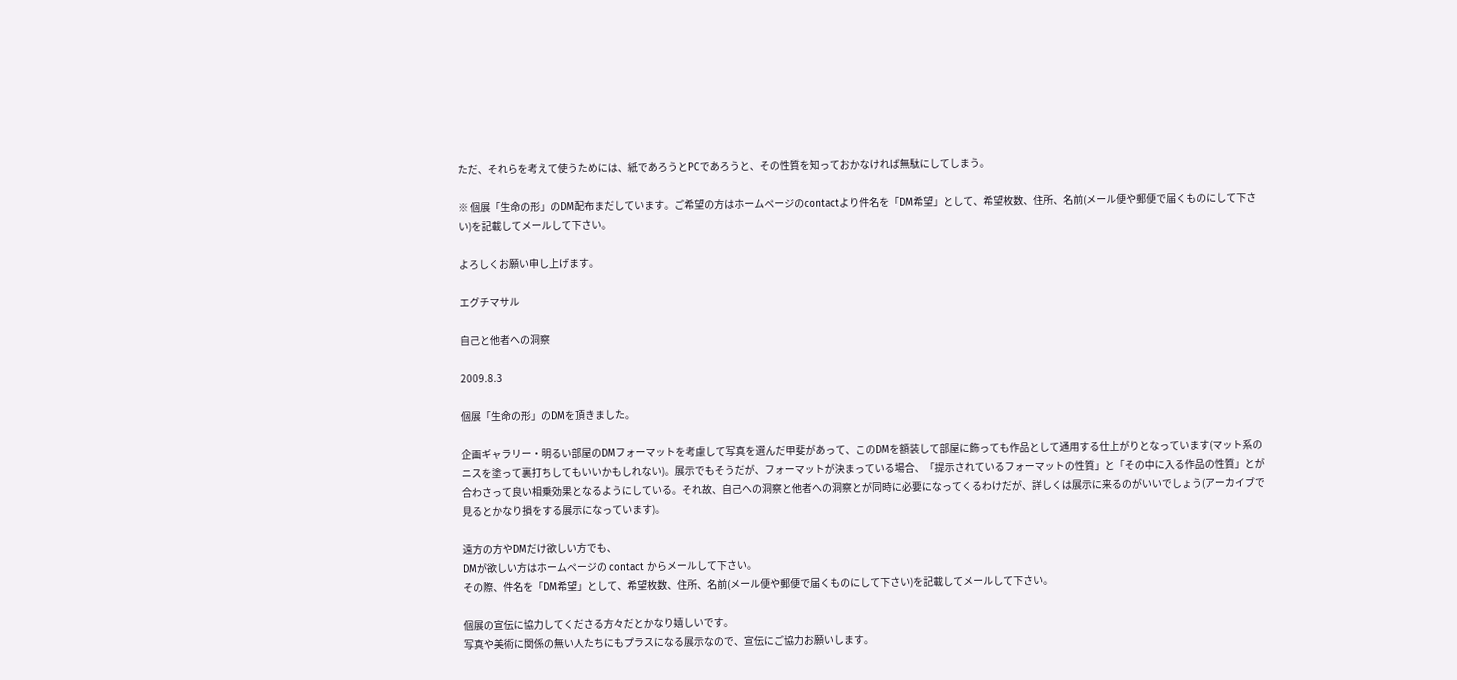ただ、それらを考えて使うためには、紙であろうとPCであろうと、その性質を知っておかなければ無駄にしてしまう。

※ 個展「生命の形」のDM配布まだしています。ご希望の方はホームページのcontactより件名を「DM希望」として、希望枚数、住所、名前(メール便や郵便で届くものにして下さい)を記載してメールして下さい。

よろしくお願い申し上げます。

エグチマサル

自己と他者への洞察

2009.8.3

個展「生命の形」のDMを頂きました。

企画ギャラリー・明るい部屋のDMフォーマットを考慮して写真を選んだ甲斐があって、このDMを額装して部屋に飾っても作品として通用する仕上がりとなっています(マット系のニスを塗って裏打ちしてもいいかもしれない)。展示でもそうだが、フォーマットが決まっている場合、「提示されているフォーマットの性質」と「その中に入る作品の性質」とが合わさって良い相乗効果となるようにしている。それ故、自己への洞察と他者への洞察とが同時に必要になってくるわけだが、詳しくは展示に来るのがいいでしょう(アーカイブで見るとかなり損をする展示になっています)。

遠方の方やDMだけ欲しい方でも、
DMが欲しい方はホームページの contact からメールして下さい。
その際、件名を「DM希望」として、希望枚数、住所、名前(メール便や郵便で届くものにして下さい)を記載してメールして下さい。

個展の宣伝に協力してくださる方々だとかなり嬉しいです。
写真や美術に関係の無い人たちにもプラスになる展示なので、宣伝にご協力お願いします。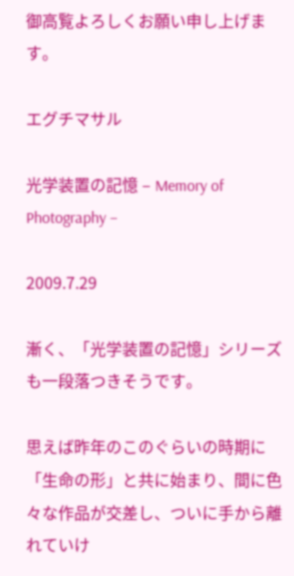御高覧よろしくお願い申し上げます。

エグチマサル

光学装置の記憶 – Memory of Photography –

2009.7.29

漸く、「光学装置の記憶」シリーズも一段落つきそうです。

思えば昨年のこのぐらいの時期に「生命の形」と共に始まり、間に色々な作品が交差し、ついに手から離れていけ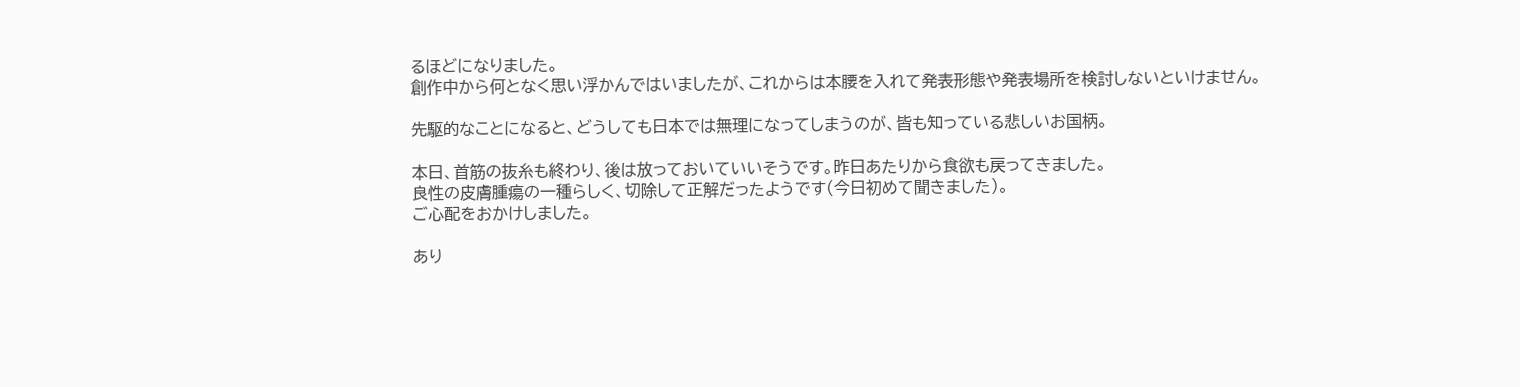るほどになりました。
創作中から何となく思い浮かんではいましたが、これからは本腰を入れて発表形態や発表場所を検討しないといけません。

先駆的なことになると、どうしても日本では無理になってしまうのが、皆も知っている悲しいお国柄。

本日、首筋の抜糸も終わり、後は放っておいていいそうです。昨日あたりから食欲も戻ってきました。
良性の皮膚腫瘍の一種らしく、切除して正解だったようです(今日初めて聞きました)。
ご心配をおかけしました。

あり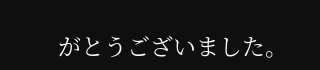がとうございました。